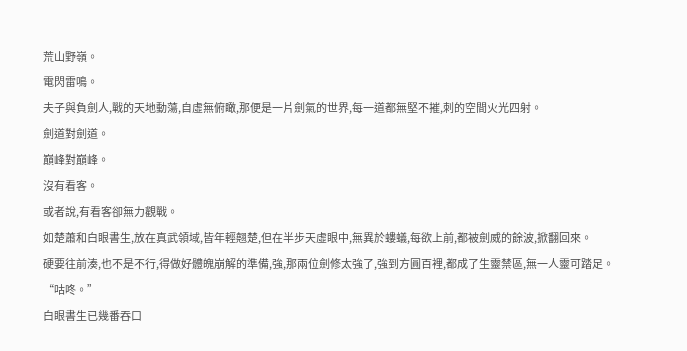荒山野嶺。
電閃雷鳴。
夫子與負劍人,戰的天地動蕩,自虛無俯瞰,那便是一片劍氣的世界,每一道都無堅不摧,刺的空間火光四射。
劍道對劍道。
巔峰對巔峰。
沒有看客。
或者說,有看客卻無力觀戰。
如楚蕭和白眼書生,放在真武領域,皆年輕翹楚,但在半步天虛眼中,無異於螻蟻,每欲上前,都被劍威的餘波,掀翻回來。
硬要往前湊,也不是不行,得做好體魄崩解的準備,強,那兩位劍修太強了,強到方圓百裡,都成了生靈禁區,無一人靈可踏足。
“咕咚。”
白眼書生已幾番吞口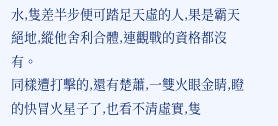水,隻差半步便可踏足天虛的人,果是霸天絕地,縱他舍利合體,連觀戰的資格都沒有。
同樣遭打擊的,還有楚蕭,一雙火眼金睛,瞪的快冒火星子了,也看不清虛實,隻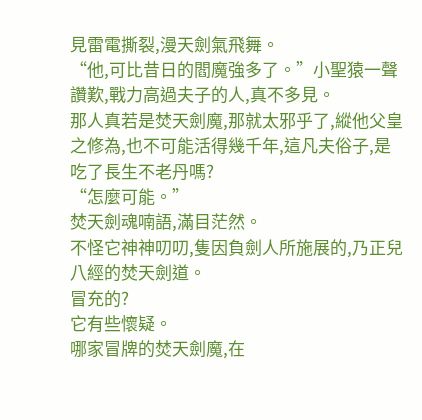見雷電撕裂,漫天劍氣飛舞。
“他,可比昔日的閻魔強多了。”小聖猿一聲讚歎,戰力高過夫子的人,真不多見。
那人真若是焚天劍魔,那就太邪乎了,縱他父皇之修為,也不可能活得幾千年,這凡夫俗子,是吃了長生不老丹嗎?
“怎麼可能。”
焚天劍魂喃語,滿目茫然。
不怪它神神叨叨,隻因負劍人所施展的,乃正兒八經的焚天劍道。
冒充的?
它有些懷疑。
哪家冒牌的焚天劍魔,在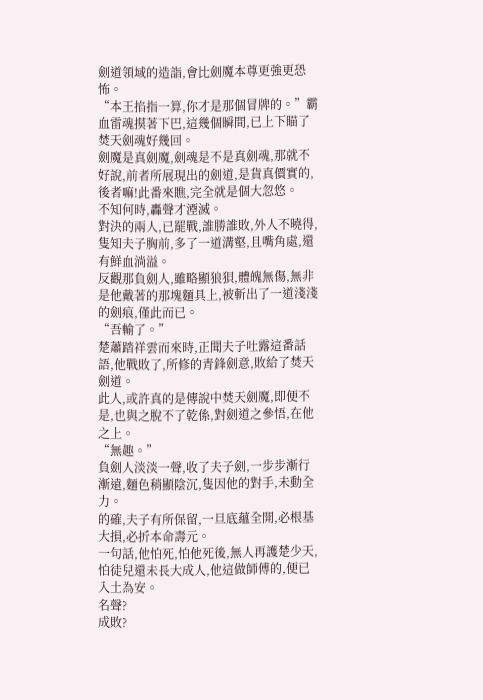劍道領域的造詣,會比劍魔本尊更強更恐怖。
“本王掐指一算,你才是那個冒牌的。”霸血雷魂摸著下巴,這幾個瞬間,已上下瞄了焚天劍魂好幾回。
劍魔是真劍魔,劍魂是不是真劍魂,那就不好說,前者所展現出的劍道,是貨真價實的,後者嘛!此番來瞧,完全就是個大忽悠。
不知何時,轟聲才湮滅。
對決的兩人,已罷戰,誰勝誰敗,外人不曉得,隻知夫子胸前,多了一道溝壑,且嘴角處,還有鮮血淌溢。
反觀那負劍人,雖略顯狼狽,體魄無傷,無非是他戴著的那塊麵具上,被斬出了一道淺淺的劍痕,僅此而已。
“吾輸了。”
楚蕭踏祥雲而來時,正聞夫子吐露這番話語,他戰敗了,所修的青鋒劍意,敗給了焚天劍道。
此人,或許真的是傳說中焚天劍魔,即便不是,也與之脫不了乾係,對劍道之參悟,在他之上。
“無趣。”
負劍人淡淡一聲,收了夫子劍,一步步漸行漸遠,麵色稍顯陰沉,隻因他的對手,未動全力。
的確,夫子有所保留,一旦底蘊全開,必根基大損,必折本命壽元。
一句話,他怕死,怕他死後,無人再護楚少天,怕徒兒還未長大成人,他這做師傅的,便已入土為安。
名聲?
成敗?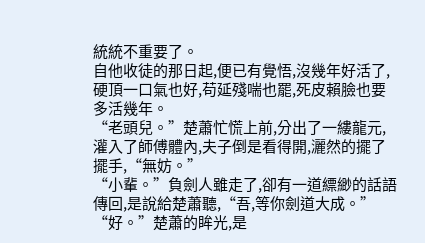統統不重要了。
自他收徒的那日起,便已有覺悟,沒幾年好活了,硬頂一口氣也好,苟延殘喘也罷,死皮賴臉也要多活幾年。
“老頭兒。”楚蕭忙慌上前,分出了一縷龍元,灌入了師傅體內,夫子倒是看得開,灑然的擺了擺手,“無妨。”
“小輩。”負劍人雖走了,卻有一道縹緲的話語傳回,是說給楚蕭聽,“吾,等你劍道大成。”
“好。”楚蕭的眸光,是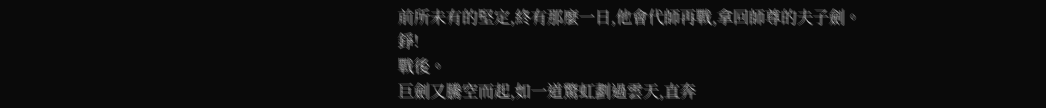前所未有的堅定,終有那麼一日,他會代師再戰,拿回師尊的夫子劍。
錚!
戰後。
巨劍又騰空而起,如一道驚虹劃過雲天,直奔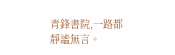青鋒書院,一路都靜謐無言。